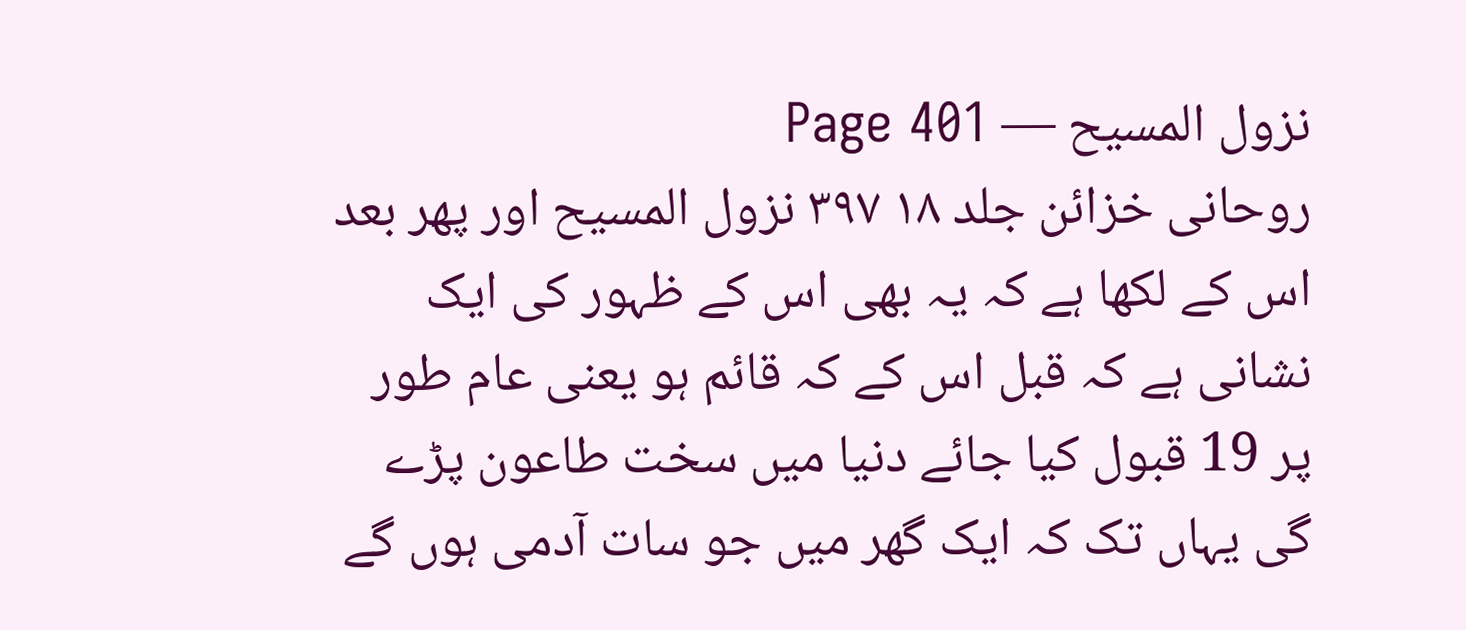نزول المسیح — Page 401
روحانی خزائن جلد ۱۸ ۳۹۷ نزول المسيح اور پھر بعد اس کے لکھا ہے کہ یہ بھی اس کے ظہور کی ایک نشانی ہے کہ قبل اس کے کہ قائم ہو یعنی عام طور پر 19 قبول کیا جائے دنیا میں سخت طاعون پڑے گی یہاں تک کہ ایک گھر میں جو سات آدمی ہوں گے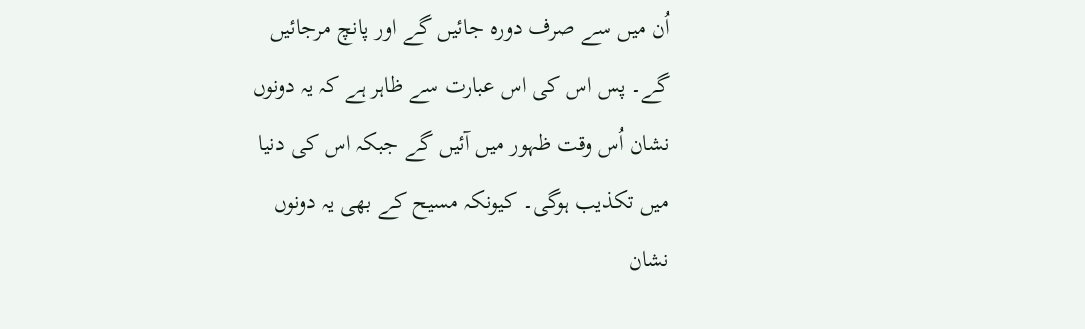اُن میں سے صرف دورہ جائیں گے اور پانچ مرجائیں گے۔ پس اس کی اس عبارت سے ظاہر ہے کہ یہ دونوں نشان اُس وقت ظہور میں آئیں گے جبکہ اس کی دنیا میں تکذیب ہوگی۔ کیونکہ مسیح کے بھی یہ دونوں نشان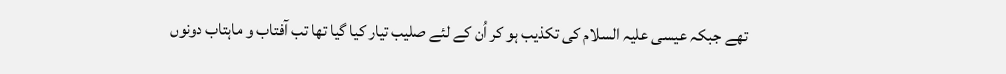تھے جبکہ عیسی علیہ السلام کی تکذیب ہو کر اُن کے لئے صلیب تیار کیا گیا تھا تب آفتاب و ماہتاب دونوں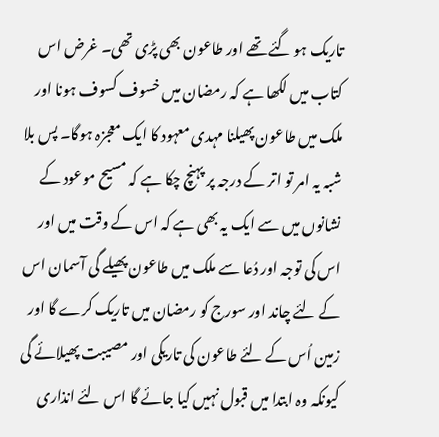تاریک ہو گئے تھے اور طاعون بھی پڑی تھی۔ غرض اس کتاب میں لکھا ہے کہ رمضان میں خسوف کسوف ہونا اور ملک میں طاعون پھیلنا مہدی معہود کا ایک معجزہ ہوگا۔ پس بلا شبہ یہ امر تو اتر کے درجہ پر پہنچ چکا ہے کہ مسیح موعود کے نشانوں میں سے ایک یہ بھی ہے کہ اس کے وقت میں اور اس کی توجہ اور دُعا سے ملک میں طاعون پھیلے گی آسمان اس کے لئے چاند اور سورج کو رمضان میں تاریک کرے گا اور زمین اُس کے لئے طاعون کی تاریکی اور مصیبت پھیلائے گی کیونکہ وہ ابتدا میں قبول نہیں کیا جائے گا اس لئے انذاری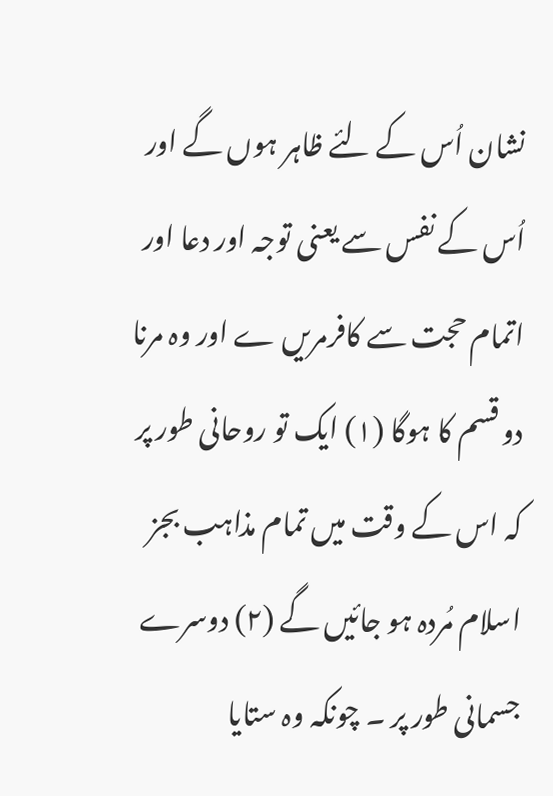نشان اُس کے لئے ظاہر ہوں گے اور اُس کے نفس سے یعنی توجہ اور دعا اور اتمام حجت سے کافرمریں ے اور وہ مرنا دو قسم کا ہوگا (۱) ایک تو روحانی طور پر کہ اس کے وقت میں تمام مذاہب بجز اسلام مُردہ ہو جائیں گے (۲) دوسرے جسمانی طور پر ۔ چونکہ وہ ستایا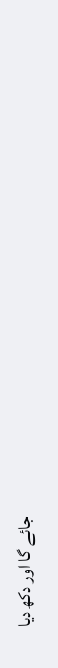جائے گا اور دکھ دیا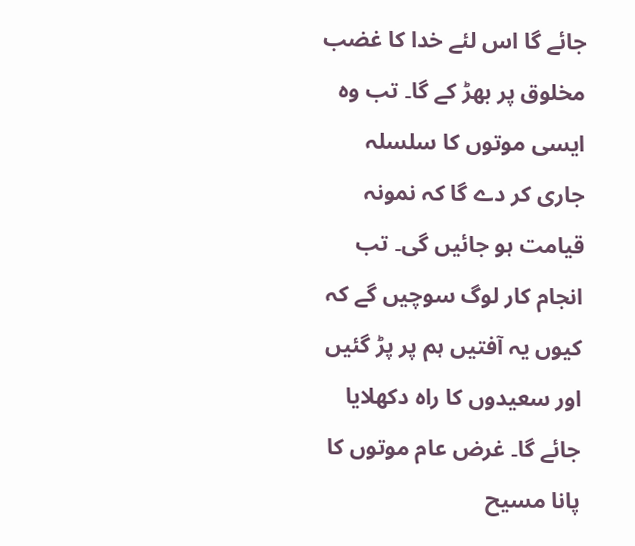جائے گا اس لئے خدا کا غضب مخلوق پر بھڑ کے گا۔ تب وہ ایسی موتوں کا سلسلہ جاری کر دے گا کہ نمونہ قیامت ہو جائیں گی۔ تب انجام کار لوگ سوچیں گے کہ کیوں یہ آفتیں ہم پر پڑ گئیں اور سعیدوں کا راہ دکھلایا جائے گا۔ غرض عام موتوں کا پانا مسیح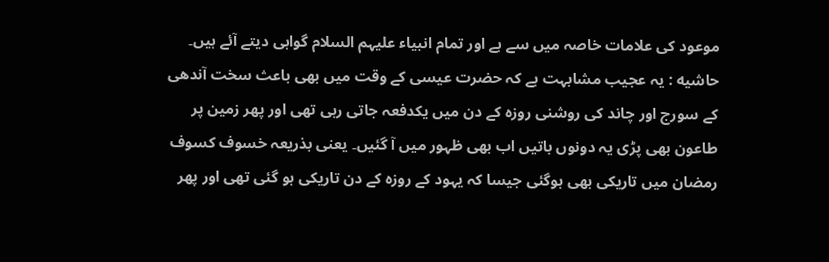موعود کی علامات خاصہ میں سے ہے اور تمام انبیاء علیہم السلام گواہی دیتے آئے ہیں۔ حاشیه : یہ عجیب مشابہت ہے کہ حضرت عیسی کے وقت میں بھی باعث سخت آندھی کے سورج اور چاند کی روشنی روزہ کے دن میں یکدفعہ جاتی رہی تھی اور پھر زمین پر طاعون بھی پڑی یہ دونوں باتیں اب بھی ظہور میں آ گئیں۔ یعنی بذریعہ خسوف کسوف رمضان میں تاریکی بھی ہوگئی جیسا کہ یہود کے روزہ کے دن تاریکی ہو گئی تھی اور پھر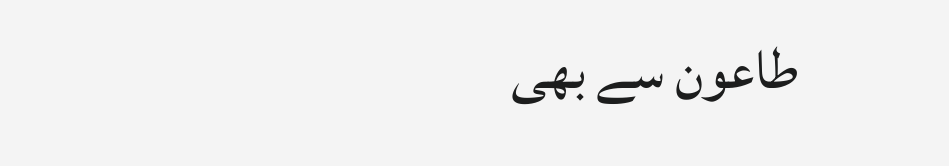طاعون سے بھی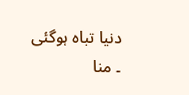دنیا تباہ ہوگئی ۔ منا